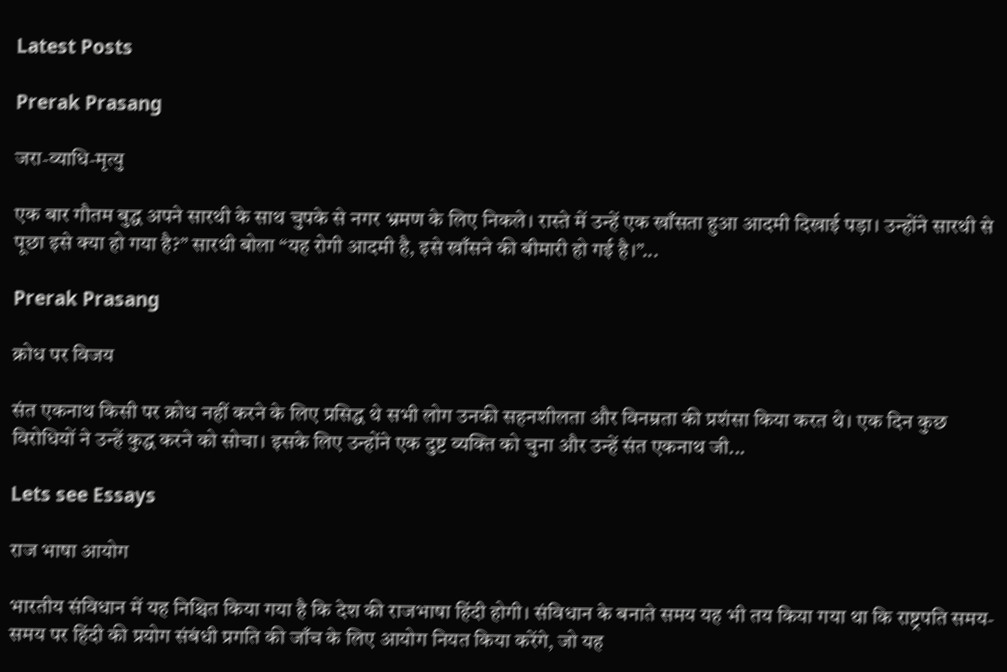Latest Posts

Prerak Prasang

जरा-व्याधि-मृत्यु

एक बार गौतम बुद्ध अपने सारथी के साथ चुपके से नगर भ्रमण के लिए निकले। रास्ते में उन्हें एक खाँसता हुआ आदमी दिखाई पड़ा। उन्होंने सारथी से पूछा इसे क्या हो गया है?” सारथी बोला “यह रोगी आदमी है, इसे खाँसने की बीमारी हो गई है।”...

Prerak Prasang

क्रोध पर विजय

संत एकनाथ किसी पर क्रोध नहीं करने के लिए प्रसिद्ध थे सभी लोग उनकी सहनशीलता और विनम्रता की प्रशंसा किया करत थे। एक दिन कुछ विरोधियों ने उन्हें कुद्ध करने को सोचा। इसके लिए उन्होंने एक दुष्ट व्यक्ति को चुना और उन्हें संत एकनाथ जी...

Lets see Essays

राज भाषा आयोग

भारतीय संविधान में यह निश्चित किया गया है कि देश की राजभाषा हिंदी होगी। संविधान के बनाते समय यह भी तय किया गया था कि राष्ट्रपति समय-समय पर हिंदी की प्रयोग संबंधी प्रगति की जाँच के लिए आयोग नियत किया करेंगे, जो यह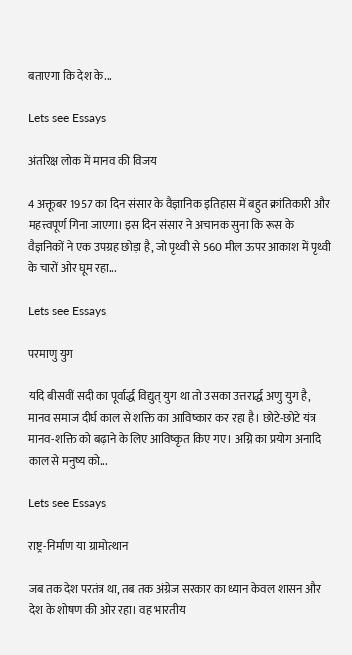बताएगा कि देश के...

Lets see Essays

अंतरिक्ष लोक में मानव की विजय

4 अक्तूबर 1957 का दिन संसार के वैज्ञानिक इतिहास में बहुत क्रांतिकारी और महत्त्वपूर्ण गिना जाएगा। इस दिन संसार ने अचानक सुना कि रूस के वैज्ञनिकों ने एक उपग्रह छोड़ा है, जो पृथ्वी से 560 मील ऊपर आकाश में पृथ्वी के चारों ओर घूम रहा...

Lets see Essays

परमाणु युग

यदि बीसवीं सदी का पूर्वार्द्ध विद्युत् युग था तो उसका उत्तरार्द्ध अणु युग है, मानव समाज दीर्घ काल से शक्ति का आविष्कार कर रहा है। छोटे-छोटे यंत्र मानव-शक्ति को बढ़ाने के लिए आविष्कृत किए गए। अग्नि का प्रयोग अनादि काल से मनुष्य को...

Lets see Essays

राष्ट्र-निर्माण या ग्रामोत्थान

जब तक देश परतंत्र था, तब तक अंग्रेज सरकार का ध्यान केवल शासन और देश के शोषण की ओर रहा। वह भारतीय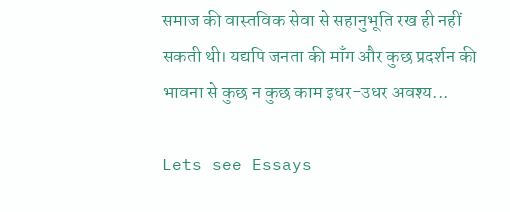समाज की वास्तविक सेवा से सहानुभूति रख ही नहीं सकती थी। यद्यपि जनता की माँग और कुछ प्रदर्शन की भावना से कुछ न कुछ काम इधर-उधर अवश्य...

Lets see Essays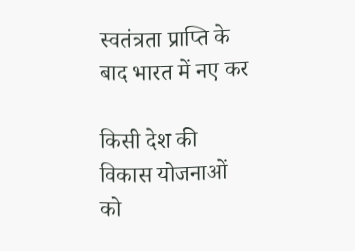स्वतंत्रता प्राप्ति के बाद भारत में नए कर

किसी देश की विकास योजनाओं को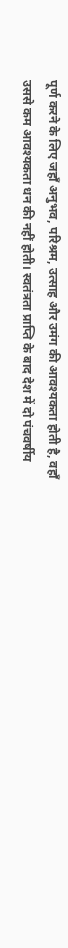पूर्ण करने के लिए जहाँ अनुभव, परिश्रम, उत्साह और उमंग की आवश्यकता होती है, वहाँ उससे कम आवश्यकता धन की नहीं होती। स्वतंत्रता प्राप्ति के बाद देश में दो पंचवर्षीय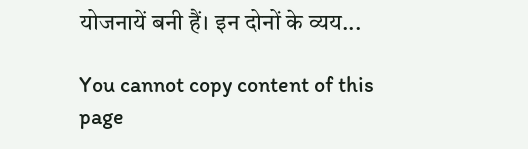योजनायें बनी हैं। इन दोनों के व्यय...

You cannot copy content of this page